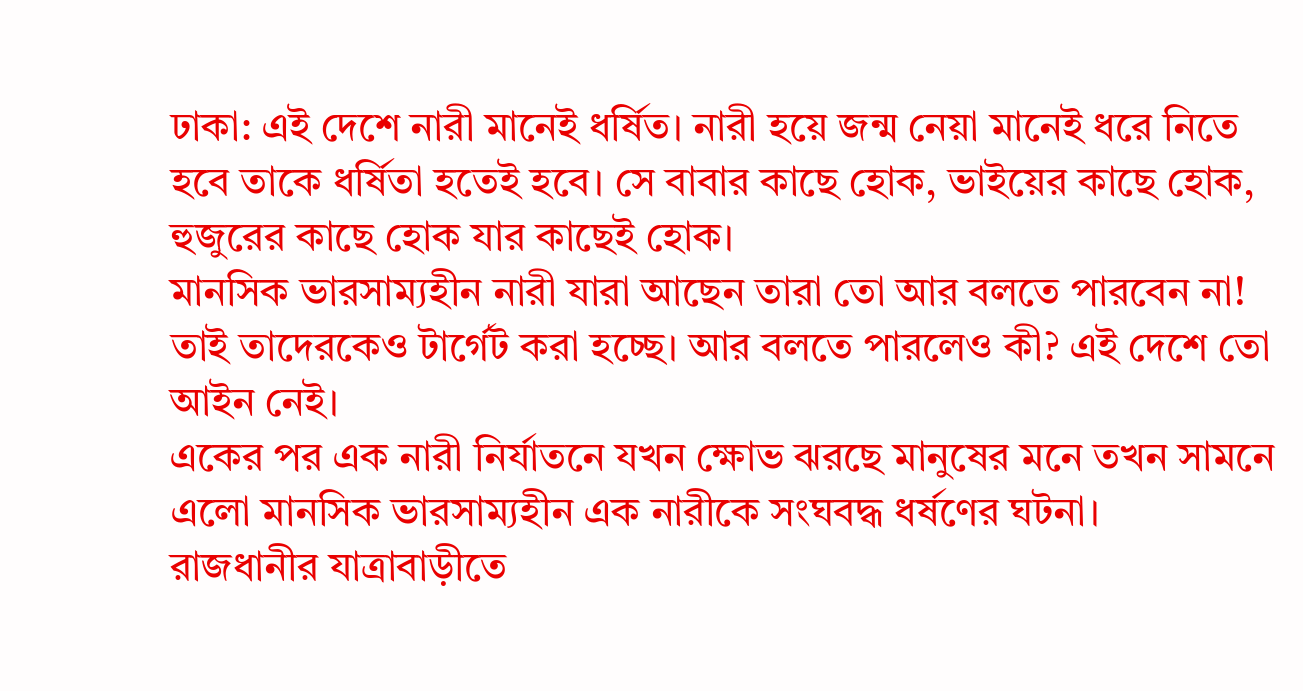ঢাকা: এই দেশে নারী মানেই ধর্ষিত। নারী হয়ে জন্ম নেয়া মানেই ধরে নিতে হবে তাকে ধর্ষিতা হতেই হবে। সে বাবার কাছে হোক, ভাইয়ের কাছে হোক, হুজুরের কাছে হোক যার কাছেই হোক।
মানসিক ভারসাম্যহীন নারী যারা আছেন তারা তো আর বলতে পারবেন না! তাই তাদেরকেও টার্গেট করা হচ্ছে। আর বলতে পারলেও কী? এই দেশে তো আইন নেই।
একের পর এক নারী নির্যাতনে যখন ক্ষোভ ঝরছে মানুষের মনে তখন সামনে এলো মানসিক ভারসাম্যহীন এক নারীকে সংঘবদ্ধ ধর্ষণের ঘটনা।
রাজধানীর যাত্রাবাড়ীতে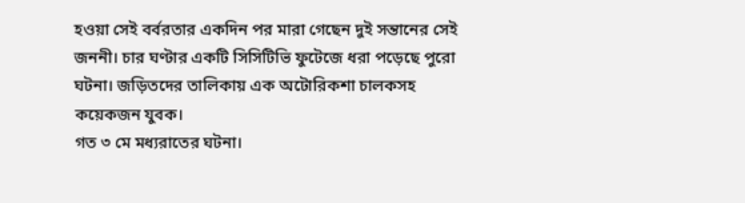হওয়া সেই বর্বরতার একদিন পর মারা গেছেন দুই সন্তানের সেই জননী। চার ঘণ্টার একটি সিসিটিভি ফুটেজে ধরা পড়েছে পুরো ঘটনা। জড়িতদের তালিকায় এক অটোরিকশা চালকসহ কয়েকজন যুবক।
গত ৩ মে মধ্যরাতের ঘটনা।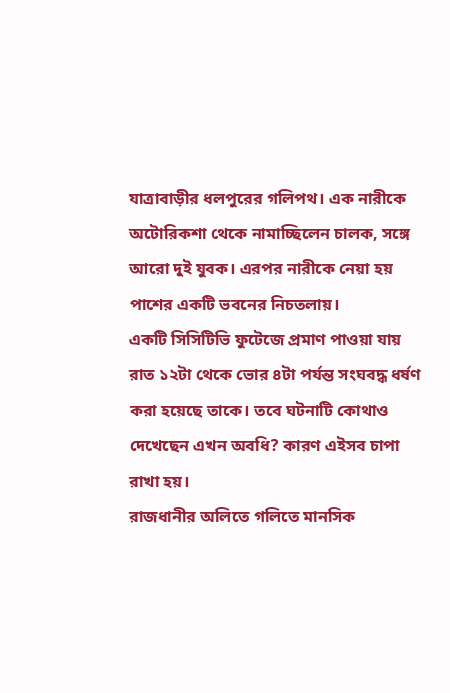যাত্রাবাড়ীর ধলপুরের গলিপথ। এক নারীকে অটোরিকশা থেকে নামাচ্ছিলেন চালক, সঙ্গে আরো দুই যুবক। এরপর নারীকে নেয়া হয় পাশের একটি ভবনের নিচতলায়।
একটি সিসিটিভি ফুটেজে প্রমাণ পাওয়া যায় রাত ১২টা থেকে ভোর ৪টা পর্যন্ত সংঘবদ্ধ ধর্ষণ করা হয়েছে তাকে। তবে ঘটনাটি কোথাও দেখেছেন এখন অবধি? কারণ এইসব চাপা রাখা হয়।
রাজধানীর অলিতে গলিতে মানসিক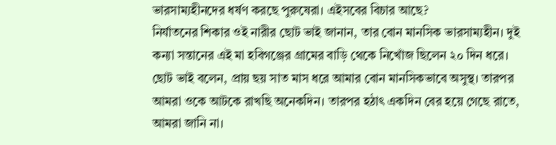ভারসাম্যহীনদের ধর্ষণ করছে পুরুষেরা। এইসবের বিচার আছে?
নির্যাতনের শিকার ওই নারীর ছোট ভাই জানান, তার বোন মানসিক ভারসাম্যহীন। দুই কন্যা সন্তানের এই মা হবিগঞ্জের গ্রামের বাড়ি থেকে নিখোঁজ ছিলেন ২০ দিন ধরে।
ছোট ভাই বলেন, প্রায় ছয় সাত মাস ধরে আমার বোন মানসিকভাবে অসুস্থ। তারপর আমরা ওকে আটকে রাখছি অনেকদিন। তারপর হঠাৎ একদিন বের হয়ে গেছে রাতে, আমরা জানি না।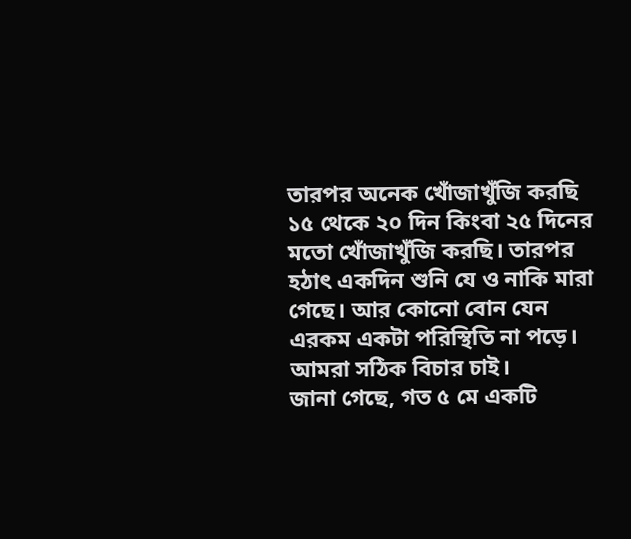তারপর অনেক খোঁজাখুঁজি করছি ১৫ থেকে ২০ দিন কিংবা ২৫ দিনের মতো খোঁজাখুঁজি করছি। তারপর হঠাৎ একদিন শুনি যে ও নাকি মারা গেছে। আর কোনো বোন যেন এরকম একটা পরিস্থিতি না পড়ে। আমরা সঠিক বিচার চাই।
জানা গেছে, গত ৫ মে একটি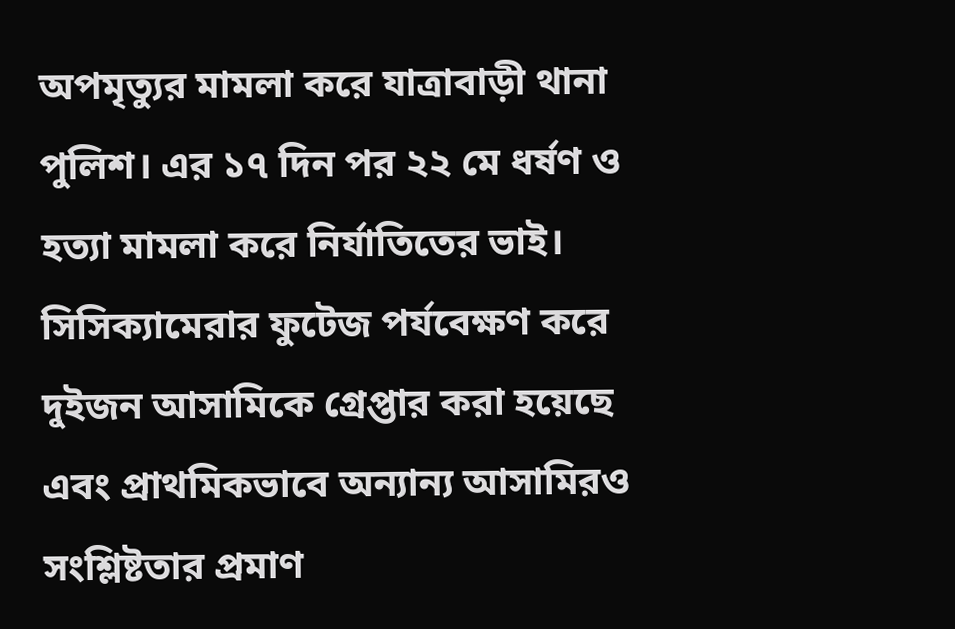অপমৃত্যুর মামলা করে যাত্রাবাড়ী থানা পুলিশ। এর ১৭ দিন পর ২২ মে ধর্ষণ ও হত্যা মামলা করে নির্যাতিতের ভাই। সিসিক্যামেরার ফুটেজ পর্যবেক্ষণ করে দুইজন আসামিকে গ্রেপ্তার করা হয়েছে এবং প্রাথমিকভাবে অন্যান্য আসামিরও সংশ্লিষ্টতার প্রমাণ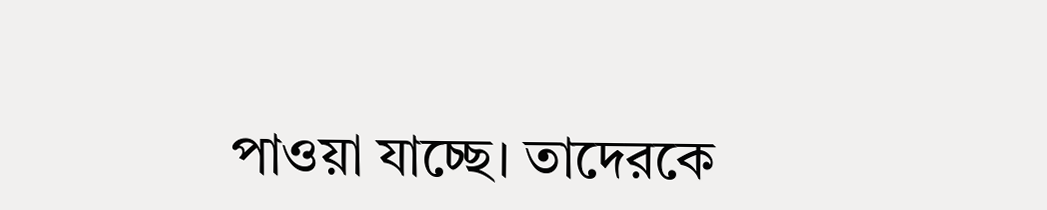পাওয়া যাচ্ছে। তাদেরকে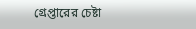গ্রেপ্তারের চেষ্টা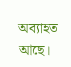অব্যাহত আছে।